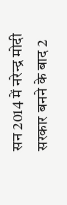सन 2014 में नरेन्द्र मोदी सरकार बनने के बाद 2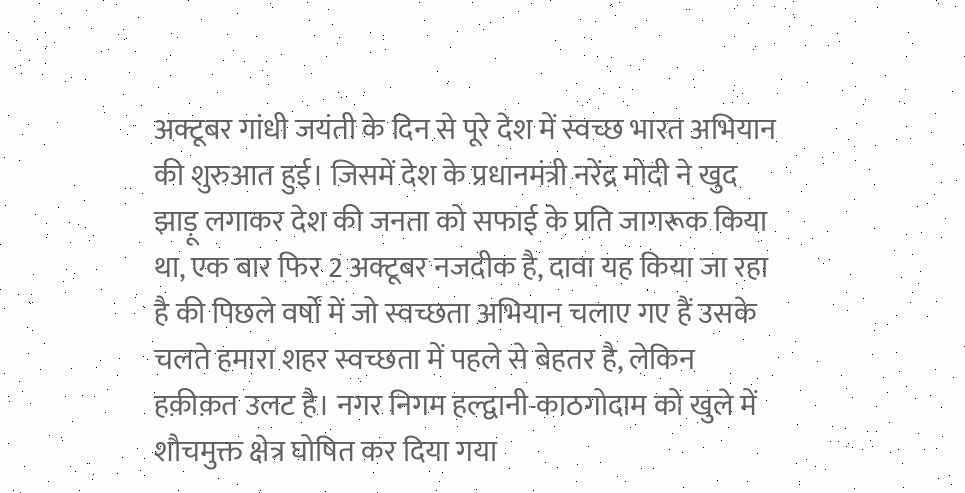अक्टूबर गांधी जयंती के दिन से पूरे देश में स्वच्छ भारत अभियान की शुरुआत हुई। जिसमें देश के प्रधानमंत्री नरेंद्र मोदी ने खुद झाड़ू लगाकर देश की जनता को सफाई के प्रति जागरूक किया था, एक बार फिर 2 अक्टूबर नजदीक है, दावा यह किया जा रहा है की पिछले वर्षों में जो स्वच्छता अभियान चलाए गए हैं उसके चलते हमारा शहर स्वच्छता में पहले से बेहतर है, लेकिन हक़ीक़त उलट है। नगर निगम हल्द्वानी-काठगोदाम को खुले में शौचमुक्त क्षेत्र घोषित कर दिया गया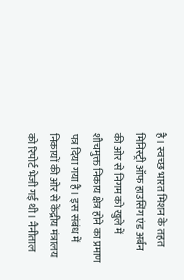है। स्वच्छ भारत मिशन के तहत मिनिस्ट्री ऑफ हाउसिंग एंड अर्बन की ओर से निगम को खुले में शौचमुक्त निकाय क्षेत्र होने का प्रमाण पत्र दिया गया है। इस संबंध में निकायों की ओर से केंद्रीय मंत्रालय को रिपोर्ट भेजी गई थी। नैनीताल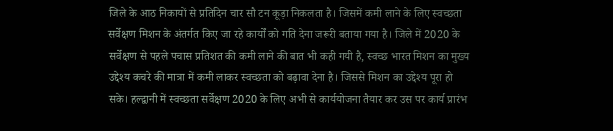जिले के आठ निकायों से प्रतिदिन चार सौ टन कूड़ा निकलता है। जिसमें कमी लाने के लिए स्वच्छता सर्वेक्षण मिशन के अंतर्गत किए जा रहे कार्यों को गति देना जरूरी बताया गया है। जिले में 2020 के सर्वेक्षण से पहले पचास प्रतिशत की कमी लाने की बात भी कही गयी है, स्वच्छ भारत मिशन का मुख्य उद्देश्य कचरे की मात्रा में कमी लाकर स्वच्छता को बढ़ावा देना है। जिससे मिशन का उद्देश्य पूरा हो सके। हल्द्वानी में स्वच्छता सर्वेक्षण 2020 के लिए अभी से कार्ययोजना तैयार कर उस पर कार्य प्रारंभ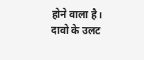होने वाला है। दावो के उलट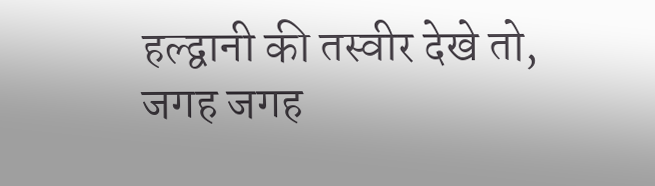हल्द्वानी की तस्वीर देखे तो, जगह जगह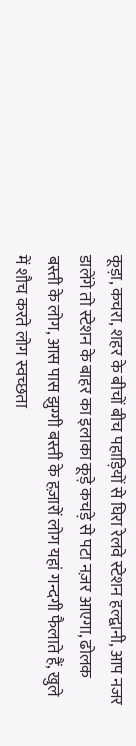कूड़ा, कचरा, शहर के बीचों बीच पहाड़ियों से घिरा रेलवे स्टेशन हल्द्वानी, आप नजर डालेंगे तो स्टेशन के बाहर का इलाका कूड़े कचड़े से पटा नज़र आएगा, ढोलक बस्ती के लोग, आस पास झुग्गी बस्ती के हज़ारों लोग यहां गन्दगी फैलाते हैं, खुले में शौच करते लोग स्वच्छता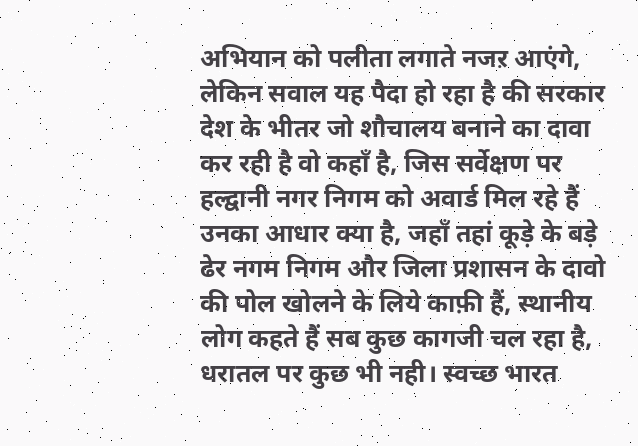अभियान को पलीता लगाते नजऱ आएंगे, लेकिन सवाल यह पैदा हो रहा है की सरकार देश के भीतर जो शौचालय बनाने का दावा कर रही है वो कहाँ है, जिस सर्वेक्षण पर हल्द्वानी नगर निगम को अवार्ड मिल रहे हैं उनका आधार क्या है, जहाँ तहां कूड़े के बड़े ढेर नगम निगम और जिला प्रशासन के दावो की पोल खोलने के लिये काफ़ी हैं, स्थानीय लोग कहते हैं सब कुछ कागजी चल रहा है, धरातल पर कुछ भी नही। स्वच्छ भारत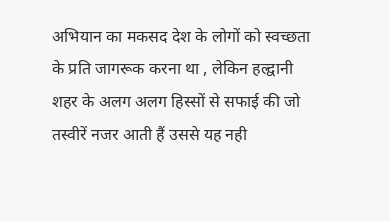अभियान का मकसद देश के लोगों को स्वच्छता के प्रति जागरूक करना था , लेकिन हल्द्वानी शहर के अलग अलग हिस्सों से सफाई की जो तस्वीरें नजर आती हैं उससे यह नही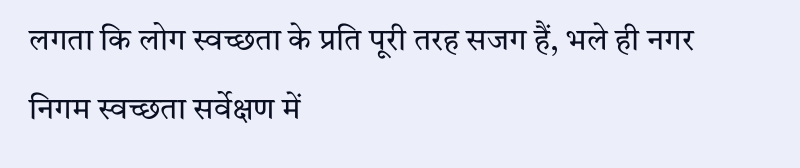लगता कि लोग स्वच्छता के प्रति पूरी तरह सजग हैं, भले ही नगर निगम स्वच्छता सर्वेक्षण में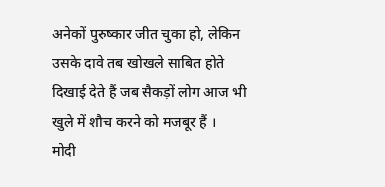अनेकों पुरुष्कार जीत चुका हो, लेकिन उसके दावे तब खोखले साबित होते दिखाई देते हैं जब सैकड़ों लोग आज भी खुले में शौच करने को मजबूर हैं ।
मोदी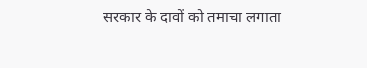सरकार के दावों को तमाचा लगाता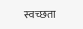स्वच्छता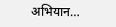अभियान…